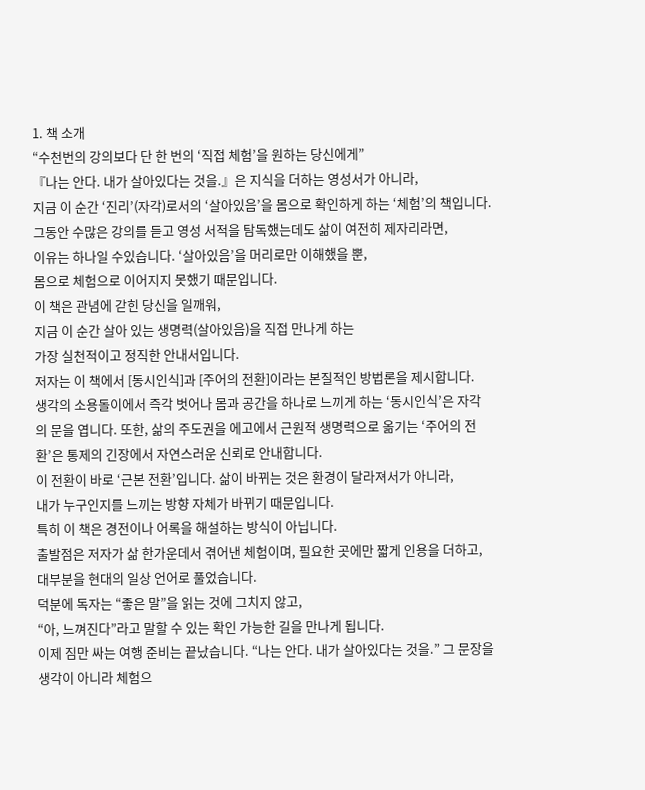1. 책 소개
“수천번의 강의보다 단 한 번의 ‘직접 체험’을 원하는 당신에게”
『나는 안다. 내가 살아있다는 것을.』은 지식을 더하는 영성서가 아니라,
지금 이 순간 ‘진리’(자각)로서의 ‘살아있음’을 몸으로 확인하게 하는 ‘체험’의 책입니다.
그동안 수많은 강의를 듣고 영성 서적을 탐독했는데도 삶이 여전히 제자리라면,
이유는 하나일 수있습니다. ‘살아있음’을 머리로만 이해했을 뿐,
몸으로 체험으로 이어지지 못했기 때문입니다.
이 책은 관념에 갇힌 당신을 일깨워,
지금 이 순간 살아 있는 생명력(살아있음)을 직접 만나게 하는
가장 실천적이고 정직한 안내서입니다.
저자는 이 책에서 [동시인식]과 [주어의 전환]이라는 본질적인 방법론을 제시합니다.
생각의 소용돌이에서 즉각 벗어나 몸과 공간을 하나로 느끼게 하는 ‘동시인식’은 자각
의 문을 엽니다. 또한, 삶의 주도권을 에고에서 근원적 생명력으로 옮기는 ‘주어의 전
환’은 통제의 긴장에서 자연스러운 신뢰로 안내합니다.
이 전환이 바로 ‘근본 전환’입니다. 삶이 바뀌는 것은 환경이 달라져서가 아니라,
내가 누구인지를 느끼는 방향 자체가 바뀌기 때문입니다.
특히 이 책은 경전이나 어록을 해설하는 방식이 아닙니다.
출발점은 저자가 삶 한가운데서 겪어낸 체험이며, 필요한 곳에만 짧게 인용을 더하고,
대부분을 현대의 일상 언어로 풀었습니다.
덕분에 독자는 “좋은 말”을 읽는 것에 그치지 않고,
“아, 느껴진다”라고 말할 수 있는 확인 가능한 길을 만나게 됩니다.
이제 짐만 싸는 여행 준비는 끝났습니다. “나는 안다. 내가 살아있다는 것을.” 그 문장을 생각이 아니라 체험으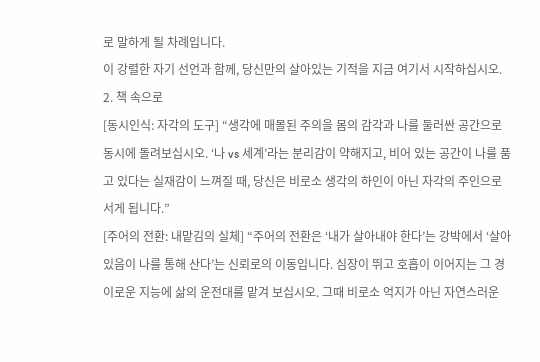로 말하게 될 차례입니다.
이 강렬한 자기 선언과 함께, 당신만의 살아있는 기적을 지금 여기서 시작하십시오.
2. 책 속으로
[동시인식: 자각의 도구] “생각에 매몰된 주의을 몸의 감각과 나를 둘러싼 공간으로
동시에 돌려보십시오. ‘나 vs 세계’라는 분리감이 약해지고, 비어 있는 공간이 나를 품
고 있다는 실재감이 느껴질 때, 당신은 비로소 생각의 하인이 아닌 자각의 주인으로
서게 됩니다.”
[주어의 전환: 내맡김의 실체] “주어의 전환은 ‘내가 살아내야 한다’는 강박에서 ‘살아
있음이 나를 통해 산다’는 신뢰로의 이동입니다. 심장이 뛰고 호흡이 이어지는 그 경
이로운 지능에 삶의 운전대를 맡겨 보십시오. 그때 비로소 억지가 아닌 자연스러운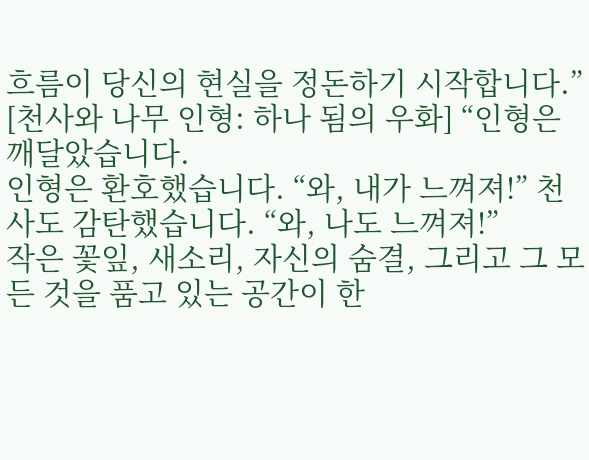흐름이 당신의 현실을 정돈하기 시작합니다.”
[천사와 나무 인형: 하나 됨의 우화] “인형은 깨달았습니다.
인형은 환호했습니다. “와, 내가 느껴져!” 천사도 감탄했습니다. “와, 나도 느껴져!”
작은 꽃잎, 새소리, 자신의 숨결, 그리고 그 모든 것을 품고 있는 공간이 한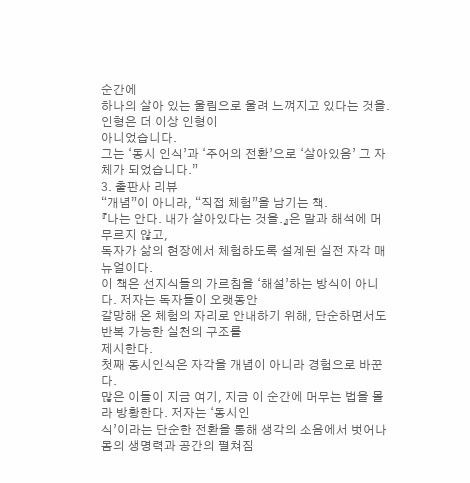순간에
하나의 살아 있는 울림으로 울려 느껴지고 있다는 것을. 인형은 더 이상 인형이
아니었습니다.
그는 ‘동시 인식’과 ‘주어의 전환’으로 ‘살아있음’ 그 자체가 되었습니다.”
3. 출판사 리뷰
“개념”이 아니라, “직접 체험”을 남기는 책.
『나는 안다. 내가 살아있다는 것을.』은 말과 해석에 머무르지 않고,
독자가 삶의 현장에서 체험하도록 설계된 실전 자각 매뉴얼이다.
이 책은 선지식들의 가르침을 ‘해설’하는 방식이 아니다. 저자는 독자들이 오랫동안
갈망해 온 체험의 자리로 안내하기 위해, 단순하면서도 반복 가능한 실천의 구조를
제시한다.
첫째 동시인식은 자각을 개념이 아니라 경험으로 바꾼다.
많은 이들이 지금 여기, 지금 이 순간에 머무는 법을 몰라 방황한다. 저자는 ‘동시인
식’이라는 단순한 전환을 통해 생각의 소음에서 벗어나 몸의 생명력과 공간의 펼쳐짐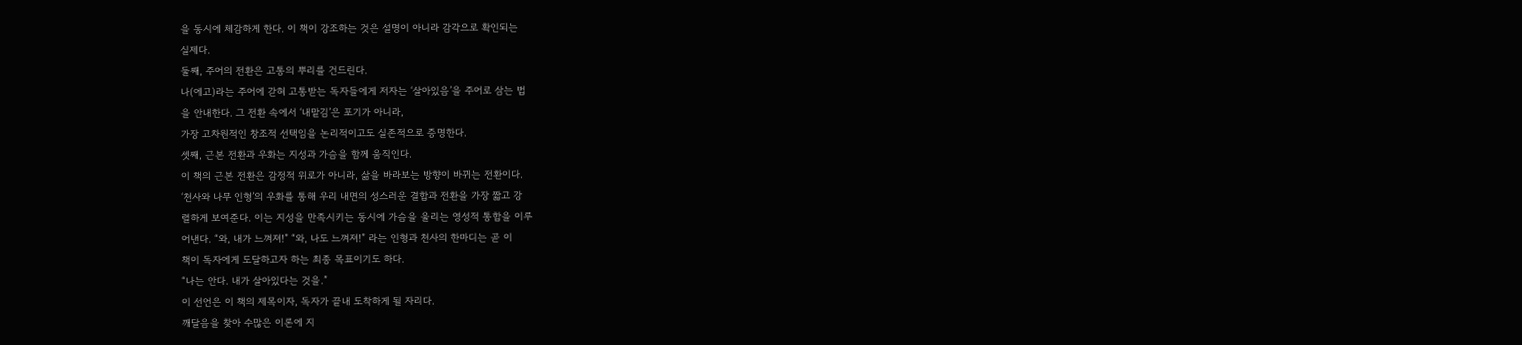을 동시에 체감하게 한다. 이 책이 강조하는 것은 설명이 아니라 감각으로 확인되는
실제다.
둘째, 주어의 전환은 고통의 뿌리를 건드린다.
나(에고)라는 주어에 갇혀 고통받는 독자들에게 저자는 ‘살아있음’을 주어로 삼는 법
을 안내한다. 그 전환 속에서 ‘내맡김’은 포기가 아니라,
가장 고차원적인 창조적 선택임을 논리적이고도 실존적으로 증명한다.
셋째, 근본 전환과 우화는 지성과 가슴을 함께 움직인다.
이 책의 근본 전환은 감정적 위로가 아니라, 삶을 바라보는 방향이 바뀌는 전환이다.
‘천사와 나무 인형’의 우화를 통해 우리 내면의 성스러운 결합과 전환을 가장 짧고 강
렬하게 보여준다. 이는 지성을 만족시키는 동시에 가슴을 울리는 영성적 통합을 이루
어낸다. “와, 내가 느껴져!” “와, 나도 느껴져!” 라는 인형과 천사의 한마디는 곧 이
책이 독자에게 도달하고자 하는 최종 목표이기도 하다.
“나는 안다. 내가 살아있다는 것을.”
이 선언은 이 책의 제목이자, 독자가 끝내 도착하게 될 자리다.
깨달음을 찾아 수많은 이론에 지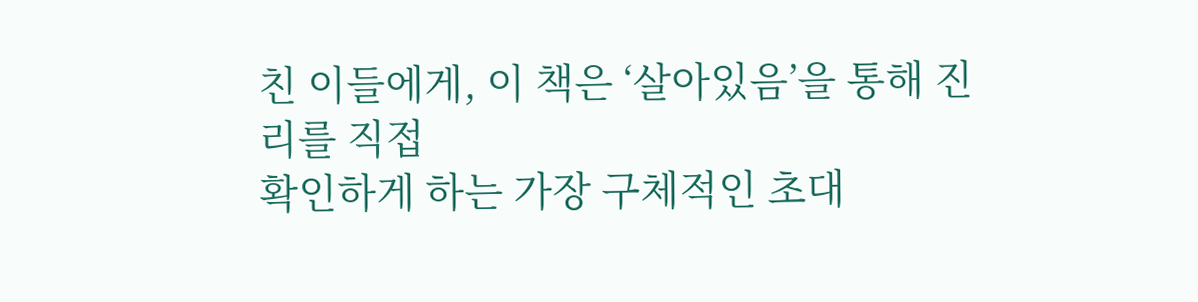친 이들에게, 이 책은 ‘살아있음’을 통해 진리를 직접
확인하게 하는 가장 구체적인 초대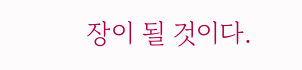장이 될 것이다.